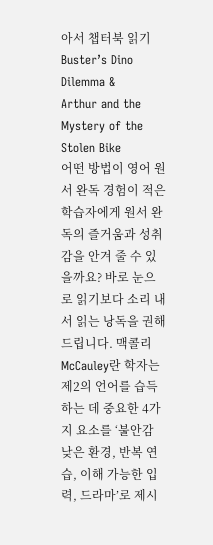아서 챕터북 읽기
Buster’s Dino Dilemma &
Arthur and the Mystery of the Stolen Bike
어떤 방법이 영어 원서 완독 경험이 적은 학습자에게 원서 완독의 즐거움과 성취감을 안겨 줄 수 있을까요? 바로 눈으로 읽기보다 소리 내서 읽는 낭독을 권해드립니다. 맥콜리McCauley란 학자는 제2의 언어를 습득하는 데 중요한 4가지 요소를 ‘불안감 낮은 환경, 반복 연습, 이해 가능한 입력, 드라마’로 제시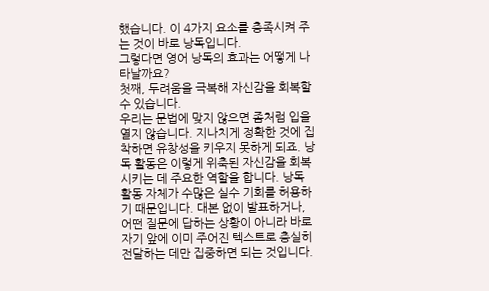했습니다. 이 4가지 요소를 충족시켜 주는 것이 바로 낭독입니다.
그렇다면 영어 낭독의 효과는 어떻게 나타날까요?
첫째, 두려움을 극복해 자신감을 회복할 수 있습니다.
우리는 문법에 맞지 않으면 좀처럼 입을 열지 않습니다. 지나치게 정확한 것에 집착하면 유창성을 키우지 못하게 되죠. 낭독 활동은 이렇게 위축된 자신감을 회복시키는 데 주요한 역할을 합니다. 낭독 활동 자체가 수많은 실수 기회를 허용하기 때문입니다. 대본 없이 발표하거나, 어떤 질문에 답하는 상황이 아니라 바로 자기 앞에 이미 주어진 텍스트로 충실히 전달하는 데만 집중하면 되는 것입니다.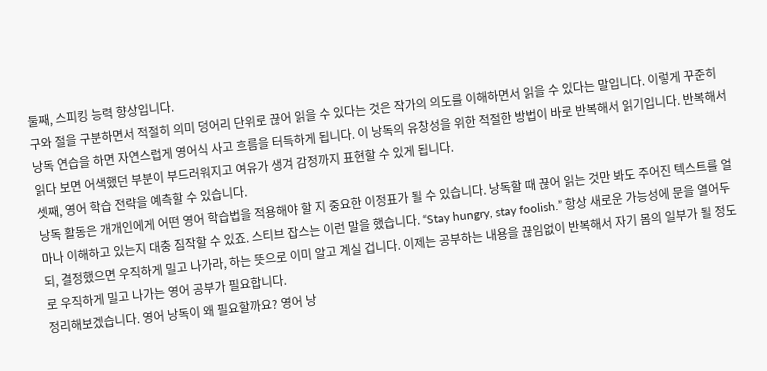둘째, 스피킹 능력 향상입니다.
구와 절을 구분하면서 적절히 의미 덩어리 단위로 끊어 읽을 수 있다는 것은 작가의 의도를 이해하면서 읽을 수 있다는 말입니다. 이렇게 꾸준히 낭독 연습을 하면 자연스럽게 영어식 사고 흐름을 터득하게 됩니다. 이 낭독의 유창성을 위한 적절한 방법이 바로 반복해서 읽기입니다. 반복해서 읽다 보면 어색했던 부분이 부드러워지고 여유가 생겨 감정까지 표현할 수 있게 됩니다.
셋째, 영어 학습 전략을 예측할 수 있습니다.
낭독 활동은 개개인에게 어떤 영어 학습법을 적용해야 할 지 중요한 이정표가 될 수 있습니다. 낭독할 때 끊어 읽는 것만 봐도 주어진 텍스트를 얼마나 이해하고 있는지 대충 짐작할 수 있죠. 스티브 잡스는 이런 말을 했습니다. “Stay hungry, stay foolish.” 항상 새로운 가능성에 문을 열어두되, 결정했으면 우직하게 밀고 나가라, 하는 뜻으로 이미 알고 계실 겁니다. 이제는 공부하는 내용을 끊임없이 반복해서 자기 몸의 일부가 될 정도로 우직하게 밀고 나가는 영어 공부가 필요합니다.
정리해보겠습니다. 영어 낭독이 왜 필요할까요? 영어 낭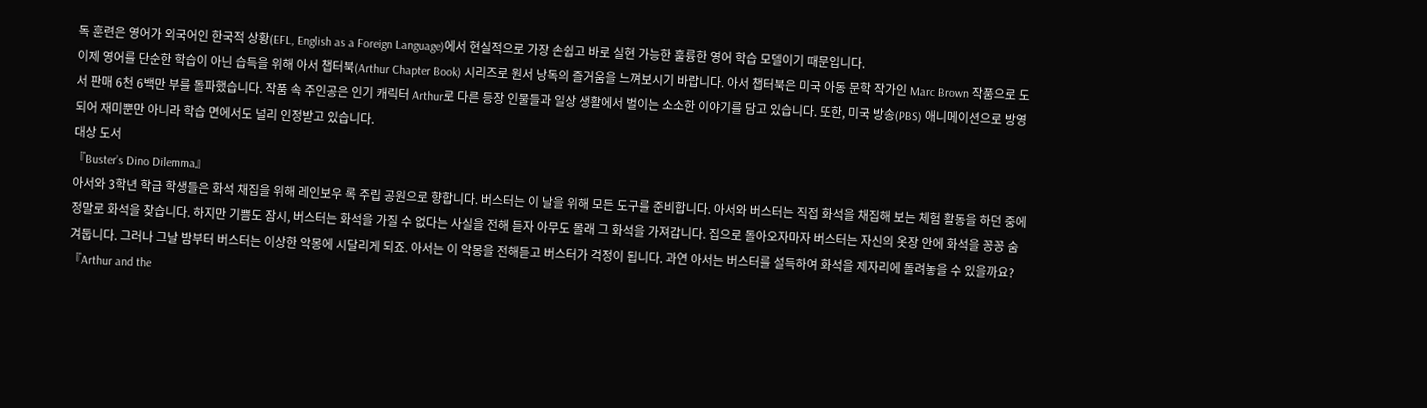독 훈련은 영어가 외국어인 한국적 상황(EFL, English as a Foreign Language)에서 현실적으로 가장 손쉽고 바로 실현 가능한 훌륭한 영어 학습 모델이기 때문입니다.
이제 영어를 단순한 학습이 아닌 습득을 위해 아서 챕터북(Arthur Chapter Book) 시리즈로 원서 낭독의 즐거움을 느껴보시기 바랍니다. 아서 챕터북은 미국 아동 문학 작가인 Marc Brown 작품으로 도서 판매 6천 6백만 부를 돌파했습니다. 작품 속 주인공은 인기 캐릭터 Arthur로 다른 등장 인물들과 일상 생활에서 벌이는 소소한 이야기를 담고 있습니다. 또한, 미국 방송(PBS) 애니메이션으로 방영되어 재미뿐만 아니라 학습 면에서도 널리 인정받고 있습니다.
대상 도서
『Buster’s Dino Dilemma』
아서와 3학년 학급 학생들은 화석 채집을 위해 레인보우 록 주립 공원으로 향합니다. 버스터는 이 날을 위해 모든 도구를 준비합니다. 아서와 버스터는 직접 화석을 채집해 보는 체험 활동을 하던 중에 정말로 화석을 찾습니다. 하지만 기쁨도 잠시, 버스터는 화석을 가질 수 없다는 사실을 전해 듣자 아무도 몰래 그 화석을 가져갑니다. 집으로 돌아오자마자 버스터는 자신의 옷장 안에 화석을 꽁꽁 숨겨둡니다. 그러나 그날 밤부터 버스터는 이상한 악몽에 시달리게 되죠. 아서는 이 악몽을 전해듣고 버스터가 걱정이 됩니다. 과연 아서는 버스터를 설득하여 화석을 제자리에 돌려놓을 수 있을까요?
『Arthur and the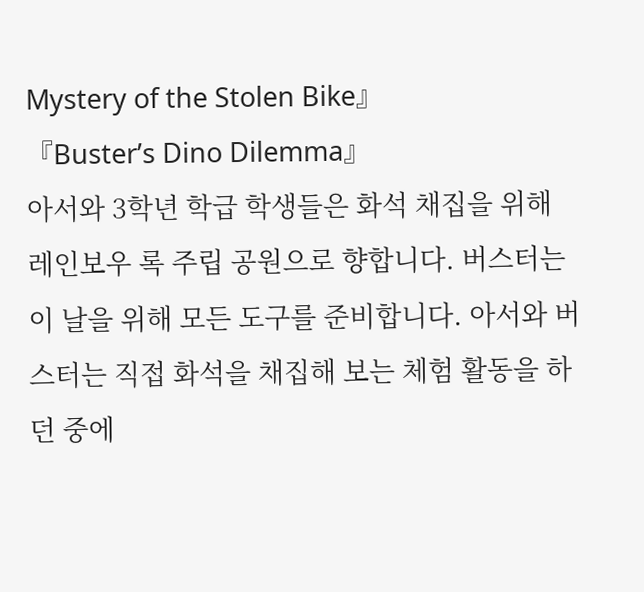Mystery of the Stolen Bike』
『Buster’s Dino Dilemma』
아서와 3학년 학급 학생들은 화석 채집을 위해 레인보우 록 주립 공원으로 향합니다. 버스터는 이 날을 위해 모든 도구를 준비합니다. 아서와 버스터는 직접 화석을 채집해 보는 체험 활동을 하던 중에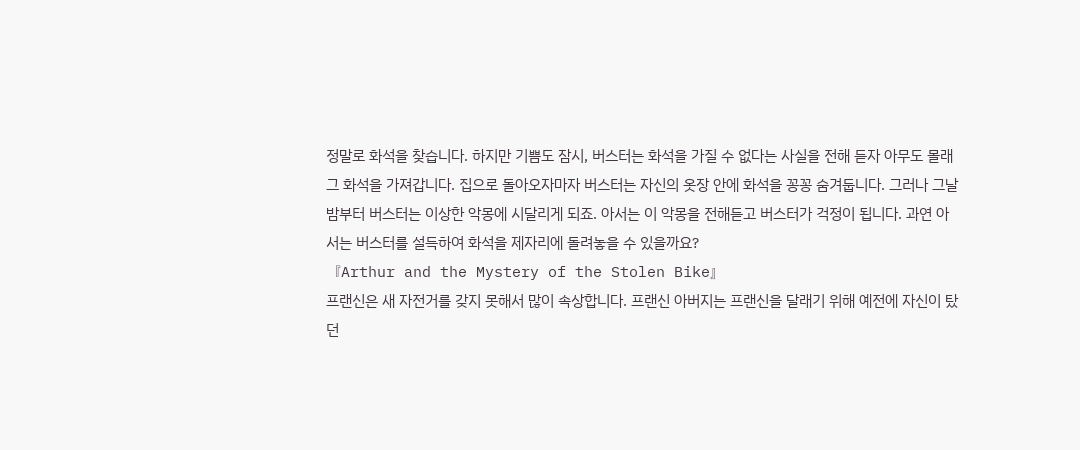정말로 화석을 찾습니다. 하지만 기쁨도 잠시, 버스터는 화석을 가질 수 없다는 사실을 전해 듣자 아무도 몰래 그 화석을 가져갑니다. 집으로 돌아오자마자 버스터는 자신의 옷장 안에 화석을 꽁꽁 숨겨둡니다. 그러나 그날 밤부터 버스터는 이상한 악몽에 시달리게 되죠. 아서는 이 악몽을 전해듣고 버스터가 걱정이 됩니다. 과연 아서는 버스터를 설득하여 화석을 제자리에 돌려놓을 수 있을까요?
『Arthur and the Mystery of the Stolen Bike』
프랜신은 새 자전거를 갖지 못해서 많이 속상합니다. 프랜신 아버지는 프랜신을 달래기 위해 예전에 자신이 탔던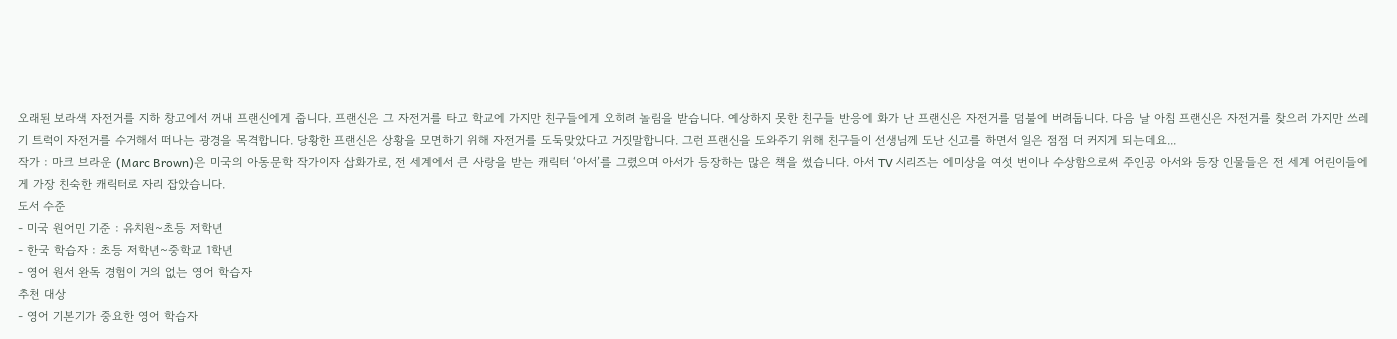오래된 보라색 자전거를 지하 창고에서 꺼내 프랜신에게 줍니다. 프랜신은 그 자전거를 타고 학교에 가지만 친구들에게 오히려 놀림을 받습니다. 예상하지 못한 친구들 반응에 화가 난 프랜신은 자전거를 덤불에 버려둡니다. 다음 날 아침 프랜신은 자전거를 찾으러 가지만 쓰레기 트럭이 자전거를 수거해서 떠나는 광경을 목격합니다. 당황한 프랜신은 상황을 모면하기 위해 자전거를 도둑맞았다고 거짓말합니다. 그런 프랜신을 도와주기 위해 친구들이 선생님께 도난 신고를 하면서 일은 점점 더 커지게 되는데요...
작가 : 마크 브라운 (Marc Brown)은 미국의 아동문학 작가이자 삽화가로, 전 세계에서 큰 사랑을 받는 캐릭터 ‘아서’를 그렸으며 아서가 등장하는 많은 책을 썼습니다. 아서 TV 시리즈는 에미상을 여섯 번이나 수상함으로써 주인공 아서와 등장 인물들은 전 세계 어린이들에게 가장 친숙한 캐릭터로 자리 잡았습니다.
도서 수준
- 미국 원어민 기준 : 유치원~초등 저학년
- 한국 학습자 : 초등 저학년~중학교 1학년
- 영어 원서 완독 경험이 거의 없는 영어 학습자
추천 대상
- 영어 기본기가 중요한 영어 학습자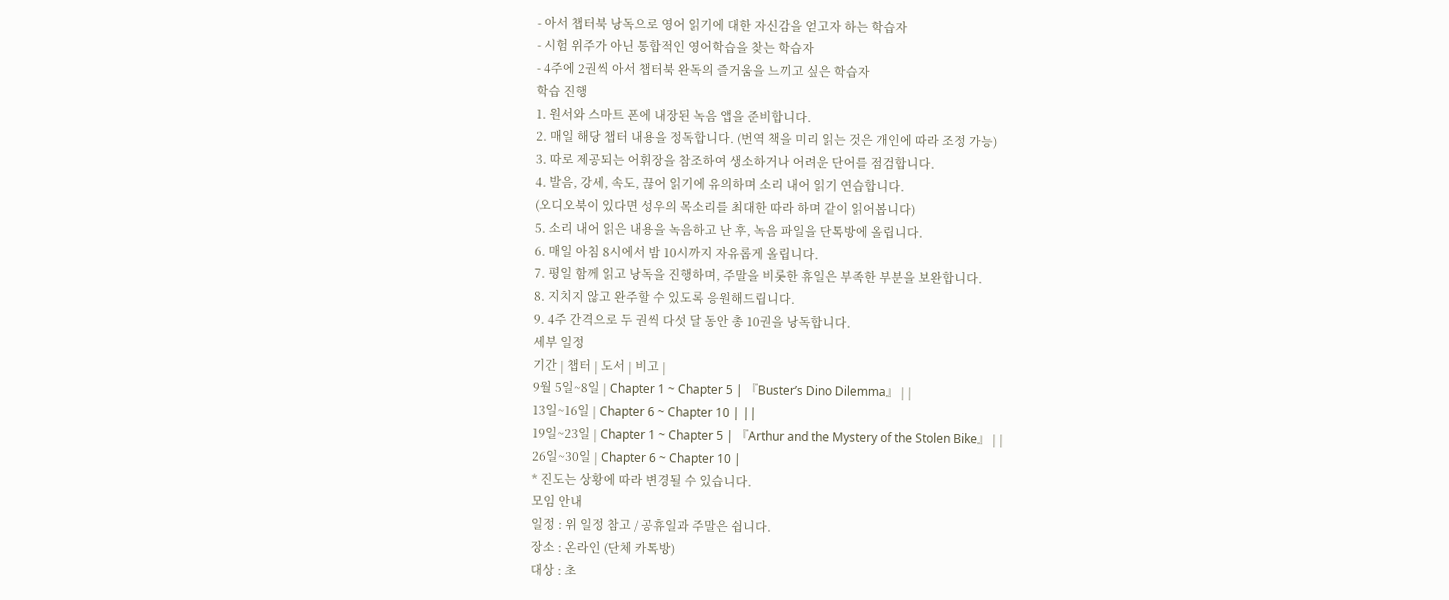- 아서 챕터북 낭독으로 영어 읽기에 대한 자신감을 얻고자 하는 학습자
- 시험 위주가 아닌 통합적인 영어학습을 찾는 학습자
- 4주에 2권씩 아서 챕터북 완독의 즐거움을 느끼고 싶은 학습자
학습 진행
1. 원서와 스마트 폰에 내장된 녹음 앱을 준비합니다.
2. 매일 해당 챕터 내용을 정독합니다. (번역 책을 미리 읽는 것은 개인에 따라 조정 가능)
3. 따로 제공되는 어휘장을 참조하여 생소하거나 어려운 단어를 점검합니다.
4. 발음, 강세, 속도, 끊어 읽기에 유의하며 소리 내어 읽기 연습합니다.
(오디오북이 있다면 성우의 목소리를 최대한 따라 하며 같이 읽어봅니다)
5. 소리 내어 읽은 내용을 녹음하고 난 후, 녹음 파일을 단톡방에 올립니다.
6. 매일 아침 8시에서 밤 10시까지 자유롭게 올립니다.
7. 평일 함께 읽고 낭독을 진행하며, 주말을 비롯한 휴일은 부족한 부분을 보완합니다.
8. 지치지 않고 완주할 수 있도록 응원해드립니다.
9. 4주 간격으로 두 권씩 다섯 달 동안 총 10권을 낭독합니다.
세부 일정
기간 | 챕터 | 도서 | 비고 |
9월 5일~8일 | Chapter 1 ~ Chapter 5 | 『Buster’s Dino Dilemma』 | |
13일~16일 | Chapter 6 ~ Chapter 10 | ||
19일~23일 | Chapter 1 ~ Chapter 5 | 『Arthur and the Mystery of the Stolen Bike』 | |
26일~30일 | Chapter 6 ~ Chapter 10 |
* 진도는 상황에 따라 변경될 수 있습니다.
모임 안내
일정 : 위 일정 참고 / 공휴일과 주말은 쉽니다.
장소 : 온라인 (단체 카톡방)
대상 : 초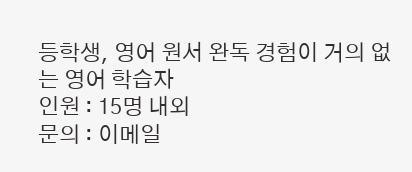등학생, 영어 원서 완독 경험이 거의 없는 영어 학습자
인원 : 15명 내외
문의 : 이메일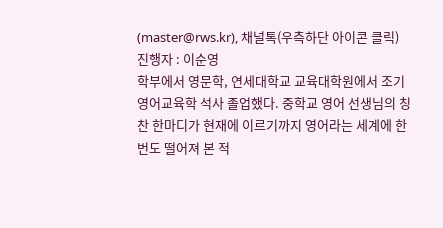(master@rws.kr), 채널톡(우측하단 아이콘 클릭)
진행자 : 이순영
학부에서 영문학, 연세대학교 교육대학원에서 조기영어교육학 석사 졸업했다. 중학교 영어 선생님의 칭찬 한마디가 현재에 이르기까지 영어라는 세계에 한 번도 떨어져 본 적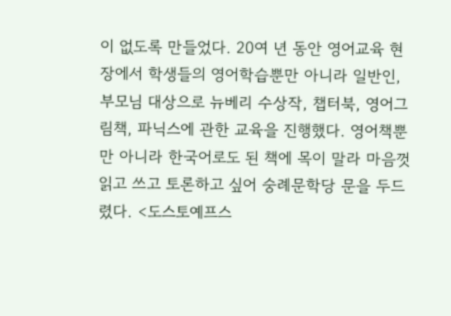이 없도록 만들었다. 20여 년 동안 영어교육 현장에서 학생들의 영어학습뿐만 아니라 일반인, 부모님 대상으로 뉴베리 수상작, 챕터북, 영어그림책, 파닉스에 관한 교육을 진행했다. 영어책뿐만 아니라 한국어로도 된 책에 목이 말라 마음껏 읽고 쓰고 토론하고 싶어 숭례문학당 문을 두드렸다. <도스토예프스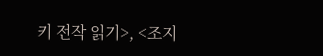키 전작 읽기>, <조지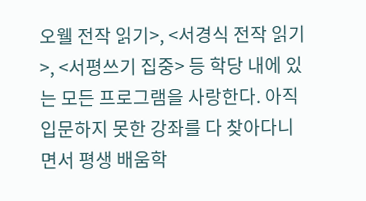오웰 전작 읽기>, <서경식 전작 읽기>, <서평쓰기 집중> 등 학당 내에 있는 모든 프로그램을 사랑한다. 아직 입문하지 못한 강좌를 다 찾아다니면서 평생 배움학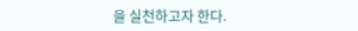을 실천하고자 한다.